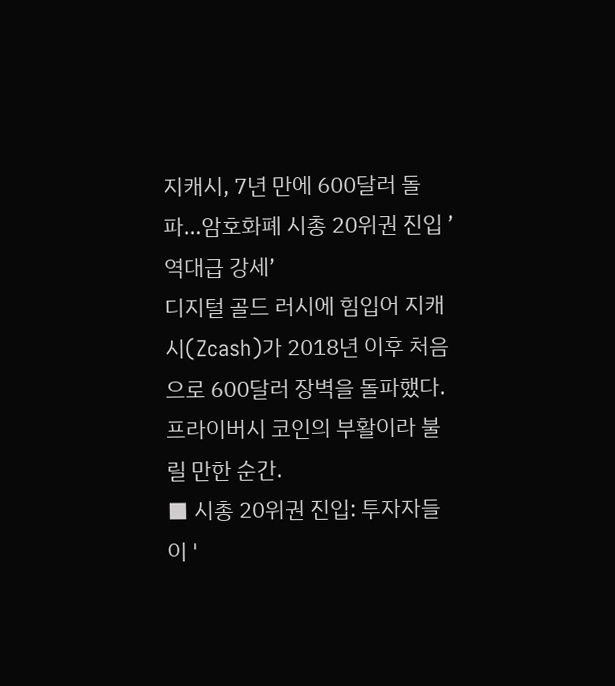지캐시, 7년 만에 600달러 돌파…암호화폐 시총 20위권 진입 ’역대급 강세’
디지털 골드 러시에 힘입어 지캐시(Zcash)가 2018년 이후 처음으로 600달러 장벽을 돌파했다. 프라이버시 코인의 부활이라 불릴 만한 순간.
■ 시총 20위권 진입: 투자자들이 '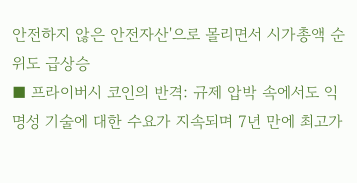안전하지 않은 안전자산'으로 몰리면서 시가총액 순위도 급상승
■ 프라이버시 코인의 반격: 규제 압박 속에서도 익명성 기술에 대한 수요가 지속되며 7년 만에 최고가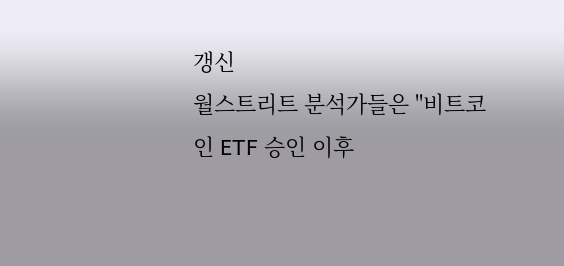갱신
월스트리트 분석가들은 "비트코인 ETF 승인 이후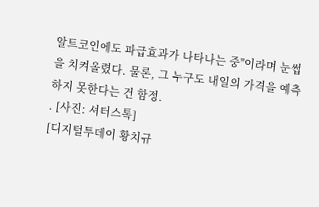알트코인에도 파급효과가 나타나는 중"이라며 눈썹을 치켜올렸다. 물론, 그 누구도 내일의 가격을 예측하지 못한다는 건 함정.
. [사진: 셔터스톡]
[디지털투데이 황치규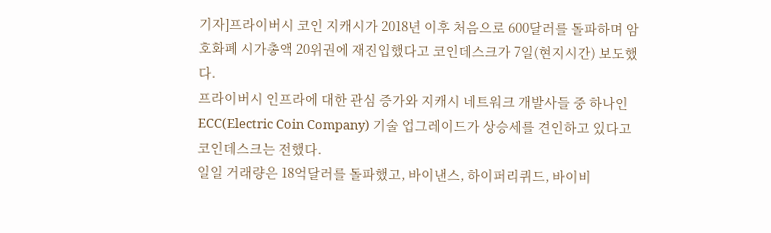기자]프라이버시 코인 지캐시가 2018년 이후 처음으로 600달러를 돌파하며 암호화폐 시가총액 20위권에 재진입했다고 코인데스크가 7일(현지시간) 보도했다.
프라이버시 인프라에 대한 관심 증가와 지캐시 네트워크 개발사들 중 하나인 ECC(Electric Coin Company) 기술 업그레이드가 상승세를 견인하고 있다고 코인데스크는 전했다.
일일 거래량은 18억달러를 돌파했고, 바이낸스, 하이퍼리퀴드, 바이비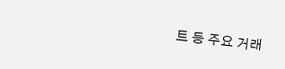트 등 주요 거래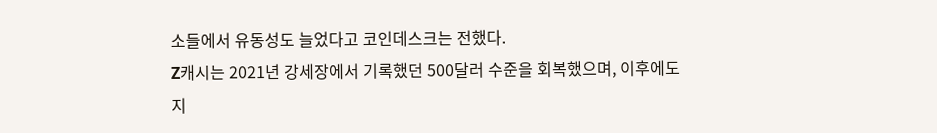소들에서 유동성도 늘었다고 코인데스크는 전했다.
Z캐시는 2021년 강세장에서 기록했던 500달러 수준을 회복했으며, 이후에도 지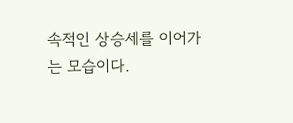속적인 상승세를 이어가는 모습이다.